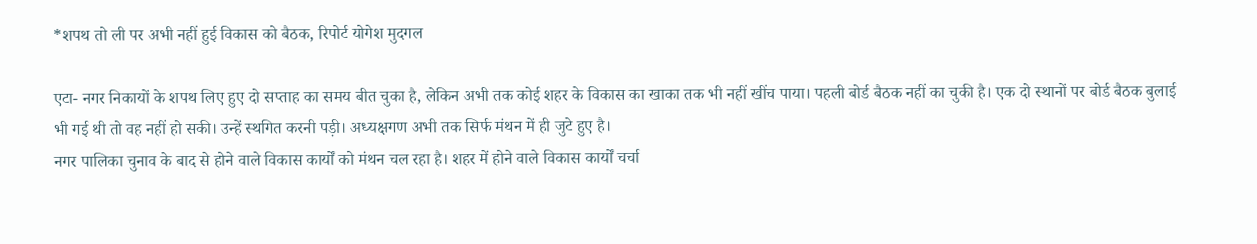*शपथ तो ली पर अभी नहीं हुई विकास को बैठक, रिपोर्ट योगेश मुदगल

एटा- नगर निकायों के शपथ लिए हुए दो सप्ताह का समय बीत चुका है, लेकिन अभी तक कोई शहर के विकास का खाका तक भी नहीं खींच पाया। पहली बोर्ड बैठक नहीं का चुकी है। एक दो स्थानों पर बोर्ड बैठक बुलाई भी गई थी तो वह नहीं हो सकी। उन्हें स्थगित करनी पड़ी। अध्यक्षगण अभी तक सिर्फ मंथन में ही जुटे हुए है।
नगर पालिका चुनाव के बाद से होने वाले विकास कार्यों को मंथन चल रहा है। शहर में होने वाले विकास कार्यों चर्चा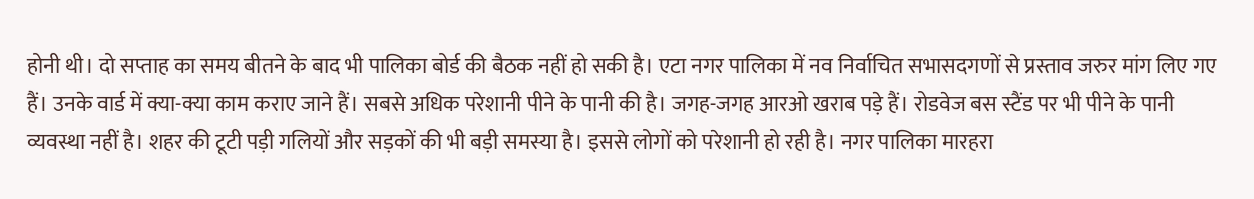होनी थी। दो सप्ताह का समय बीतने के बाद भी पालिका बोर्ड की बैठक नहीं हो सकी है। एटा नगर पालिका में नव निर्वाचित सभासदगणों से प्रस्ताव जरुर मांग लिए गए हैं। उनके वार्ड में क्या-क्या काम कराए जाने हैं। सबसे अधिक परेशानी पीने के पानी की है। जगह-जगह आरओ खराब पड़े हैं। रोडवेज बस स्टैंड पर भी पीने के पानी व्यवस्था नहीं है। शहर की टूटी पड़ी गलियों और सड़कों की भी बड़ी समस्या है। इससे लोगों को परेशानी हो रही है। नगर पालिका मारहरा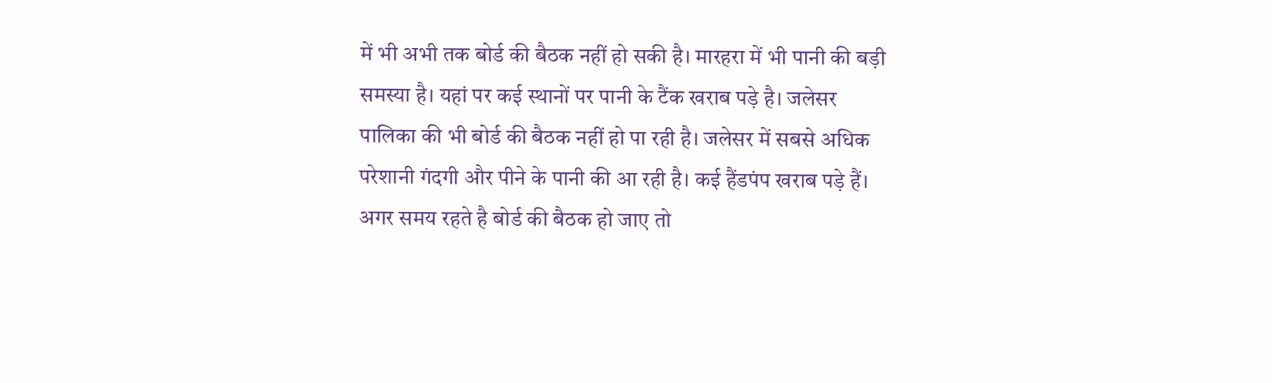में भी अभी तक बोर्ड की बैठक नहीं हो सकी है। मारहरा में भी पानी की बड़ी समस्या है। यहां पर कई स्थानों पर पानी के टैंक खराब पड़े है। जलेसर पालिका की भी बोर्ड की बैठक नहीं हो पा रही है। जलेसर में सबसे अधिक परेशानी गंदगी और पीने के पानी की आ रही है। कई हैंडपंप खराब पड़े हैं। अगर समय रहते है बोर्ड की बैठक हो जाए तो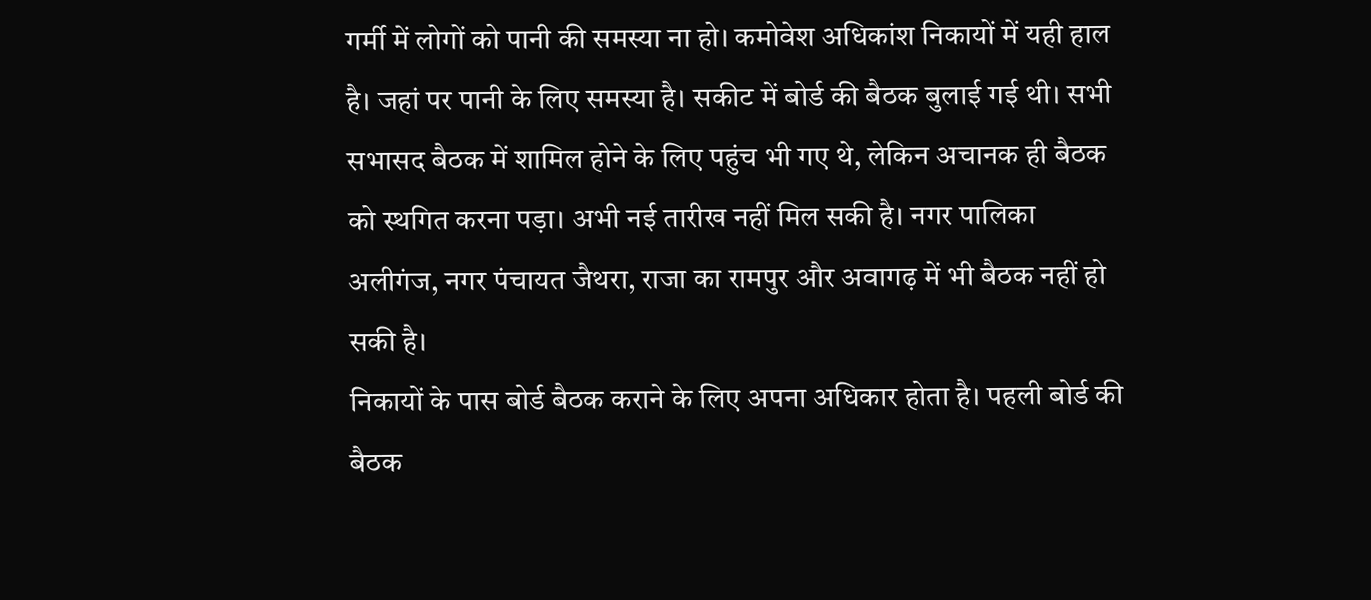गर्मी में लोगों को पानी की समस्या ना हो। कमोवेश अधिकांश निकायों में यही हाल है। जहां पर पानी के लिए समस्या है। सकीट में बोर्ड की बैठक बुलाई गई थी। सभी सभासद बैठक में शामिल होने के लिए पहुंच भी गए थे, लेकिन अचानक ही बैठक को स्थगित करना पड़ा। अभी नई तारीख नहीं मिल सकी है। नगर पालिका अलीगंज, नगर पंचायत जैथरा, राजा का रामपुर और अवागढ़ में भी बैठक नहीं हो सकी है।
निकायों के पास बोर्ड बैठक कराने के लिए अपना अधिकार होता है। पहली बोर्ड की बैठक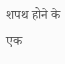शपथ होने के एक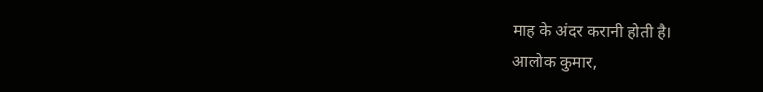माह के अंदर करानी होती है।
आलोक कुमार,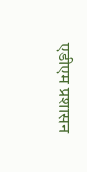एडीएम प्रशासन